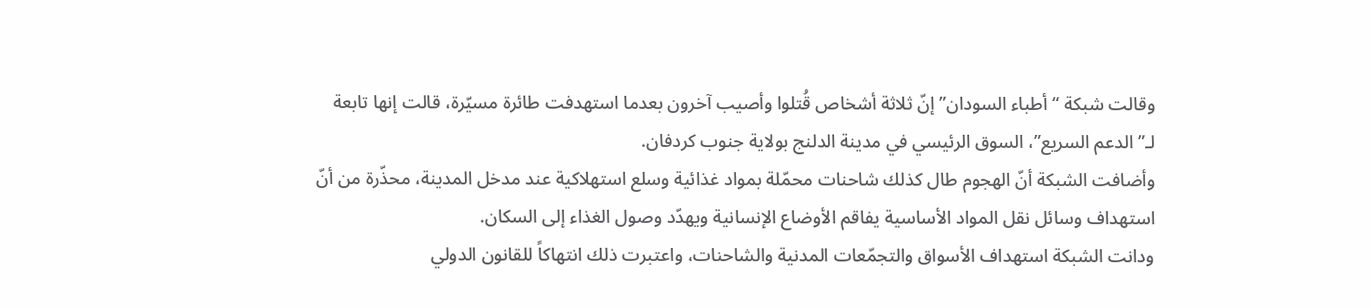وقالت شبكة “أطباء السودان” إنّ ثلاثة أشخاص قُتلوا وأصيب آخرون بعدما استهدفت طائرة مسيّرة، قالت إنها تابعة لـ”الدعم السريع”، السوق الرئيسي في مدينة الدلنج بولاية جنوب كردفان.
وأضافت الشبكة أنّ الهجوم طال كذلك شاحنات محمّلة بمواد غذائية وسلع استهلاكية عند مدخل المدينة، محذّرة من أنّ استهداف وسائل نقل المواد الأساسية يفاقم الأوضاع الإنسانية ويهدّد وصول الغذاء إلى السكان.
ودانت الشبكة استهداف الأسواق والتجمّعات المدنية والشاحنات، واعتبرت ذلك انتهاكاً للقانون الدولي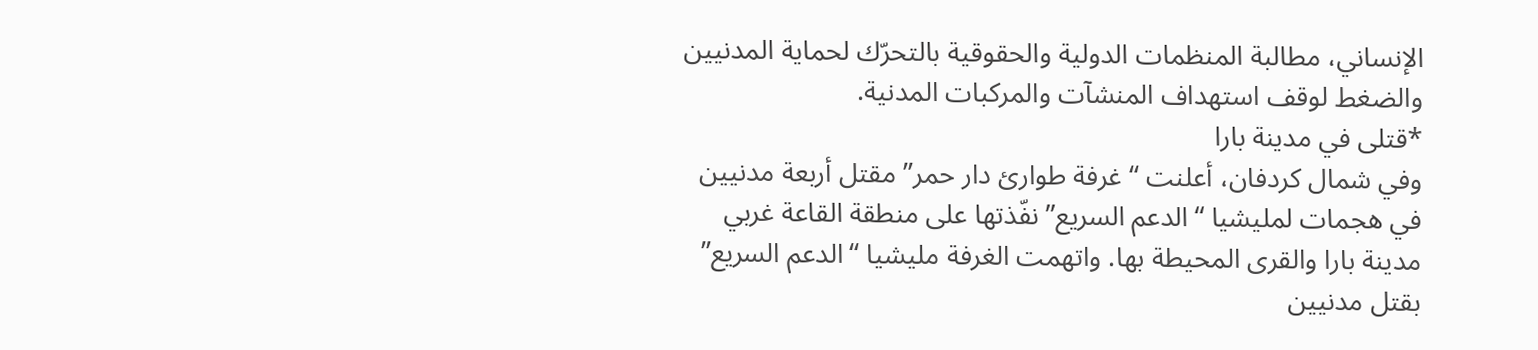الإنساني، مطالبة المنظمات الدولية والحقوقية بالتحرّك لحماية المدنيين والضغط لوقف استهداف المنشآت والمركبات المدنية.
*قتلى في مدينة بارا
وفي شمال كردفان، أعلنت “غرفة طوارئ دار حمر” مقتل أربعة مدنيين في هجمات لمليشيا “الدعم السريع” نفّذتها على منطقة القاعة غربي مدينة بارا والقرى المحيطة بها. واتهمت الغرفة مليشيا “الدعم السريع” بقتل مدنيين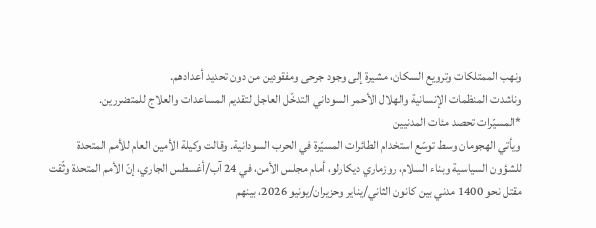ونهب الممتلكات وترويع السكان، مشيرة إلى وجود جرحى ومفقودين من دون تحديد أعدادهم.
وناشدت المنظمات الإنسانية والهلال الأحمر السوداني التدخّل العاجل لتقديم المساعدات والعلاج للمتضررين.
*المسيّرات تحصد مئات المدنيين
ويأتي الهجومان وسط توسّع استخدام الطائرات المسيّرة في الحرب السودانية. وقالت وكيلة الأمين العام للأمم المتحدة للشؤون السياسية وبناء السلام، روزماري ديكارلو، أمام مجلس الأمن، في 24 آب/أغسطس الجاري، إنّ الأمم المتحدة وثّقت مقتل نحو 1400 مدني بين كانون الثاني/يناير وحزيران/يونيو 2026، بينهم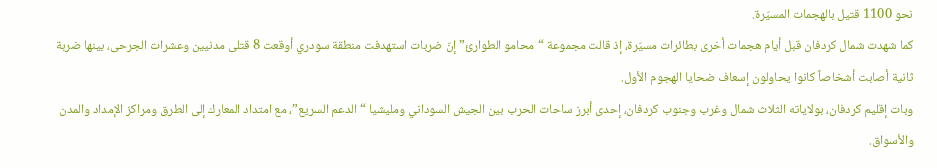نحو 1100 قتيل بالهجمات المسيّرة.
كما شهدت شمال كردفان قبل أيام هجمات أخرى بطائرات مسيّرة، إذ قالت مجموعة “محامو الطوارئ” إنّ ضربات استهدفت منطقة سودري أوقعت 8 قتلى مدنيين وعشرات الجرحى، بينها ضربة ثانية أصابت أشخاصاً كانوا يحاولون إسعاف ضحايا الهجوم الأول.
وبات إقليم كردفان، بولاياته الثلاث شمال وغرب وجنوب كردفان، إحدى أبرز ساحات الحرب بين الجيش السوداني ومليشيا “الدعم السريع”، مع امتداد المعارك إلى الطرق ومراكز الإمداد والمدن والأسواق.